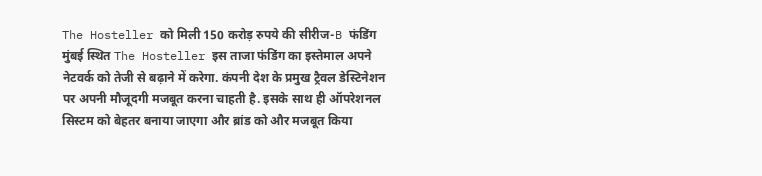The Hosteller को मिली 150 करोड़ रुपये की सीरीज-B फंडिंग
मुंबई स्थित The Hosteller इस ताजा फंडिंग का इस्तेमाल अपने नेटवर्क को तेजी से बढ़ाने में करेगा. कंपनी देश के प्रमुख ट्रैवल डेस्टिनेशन पर अपनी मौजूदगी मजबूत करना चाहती है. इसके साथ ही ऑपरेशनल सिस्टम को बेहतर बनाया जाएगा और ब्रांड को और मजबूत किया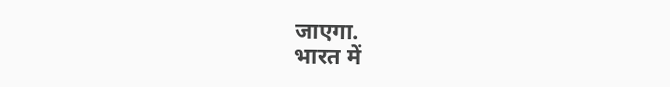जाएगा.
भारत में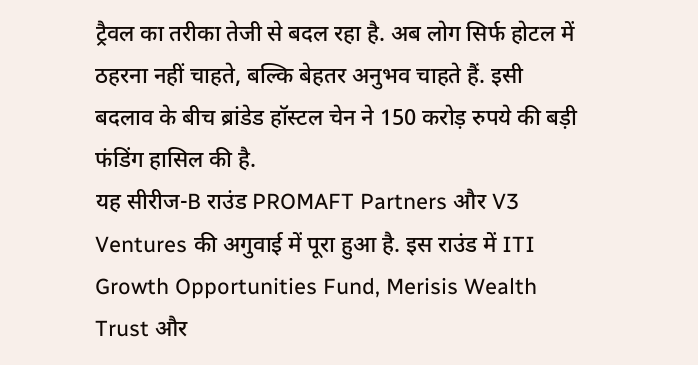ट्रैवल का तरीका तेजी से बदल रहा है. अब लोग सिर्फ होटल में ठहरना नहीं चाहते, बल्कि बेहतर अनुभव चाहते हैं. इसी बदलाव के बीच ब्रांडेड हॉस्टल चेन ने 150 करोड़ रुपये की बड़ी फंडिंग हासिल की है.
यह सीरीज-B राउंड PROMAFT Partners और V3 Ventures की अगुवाई में पूरा हुआ है. इस राउंड में ITI Growth Opportunities Fund, Merisis Wealth Trust और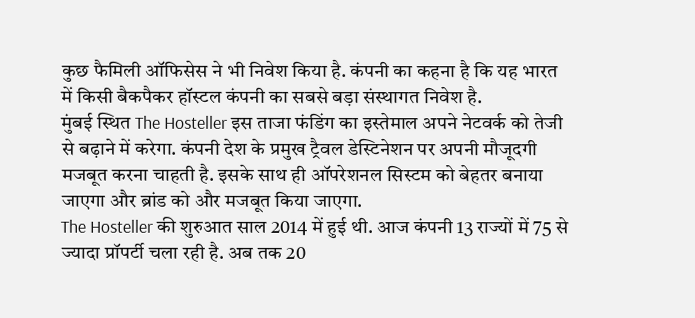कुछ फैमिली ऑफिसेस ने भी निवेश किया है. कंपनी का कहना है कि यह भारत में किसी बैकपैकर हॉस्टल कंपनी का सबसे बड़ा संस्थागत निवेश है.
मुंबई स्थित The Hosteller इस ताजा फंडिंग का इस्तेमाल अपने नेटवर्क को तेजी से बढ़ाने में करेगा. कंपनी देश के प्रमुख ट्रैवल डेस्टिनेशन पर अपनी मौजूदगी मजबूत करना चाहती है. इसके साथ ही ऑपरेशनल सिस्टम को बेहतर बनाया जाएगा और ब्रांड को और मजबूत किया जाएगा.
The Hosteller की शुरुआत साल 2014 में हुई थी. आज कंपनी 13 राज्यों में 75 से ज्यादा प्रॉपर्टी चला रही है. अब तक 20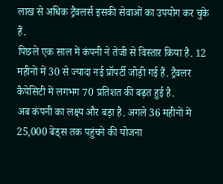लाख से अधिक ट्रैवलर्स इसकी सेवाओं का उपयोग कर चुके हैं.
पिछले एक साल में कंपनी ने तेजी से विस्तार किया है. 12 महीनों में 30 से ज्यादा नई प्रॉपर्टी जोड़ी गई हैं. ट्रैवलर कैपेसिटी में लगभग 70 प्रतिशत की बढ़त हुई है.
अब कंपनी का लक्ष्य और बड़ा है. अगले 36 महीनों में 25,000 बेड्स तक पहुंचने की योजना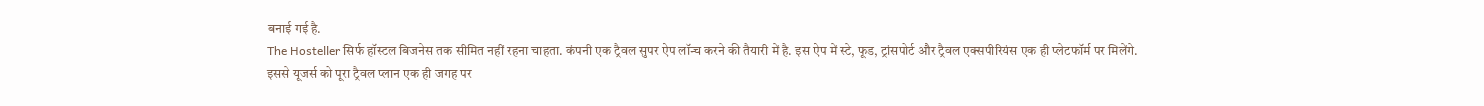बनाई गई है.
The Hosteller सिर्फ हॉस्टल बिजनेस तक सीमित नहीं रहना चाहता. कंपनी एक ट्रैवल सुपर ऐप लॉन्च करने की तैयारी में है. इस ऐप में स्टे, फूड, ट्रांसपोर्ट और ट्रैवल एक्सपीरियंस एक ही प्लेटफॉर्म पर मिलेंगे.
इससे यूजर्स को पूरा ट्रैवल प्लान एक ही जगह पर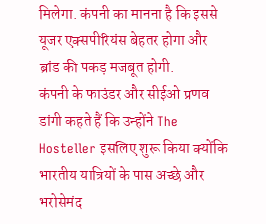मिलेगा. कंपनी का मानना है कि इससे यूजर एक्सपीरियंस बेहतर होगा और ब्रांड की पकड़ मजबूत होगी.
कंपनी के फाउंडर और सीईओ प्रणव डांगी कहते हैं कि उन्होंने The Hosteller इसलिए शुरू किया क्योंकि भारतीय यात्रियों के पास अच्छे और भरोसेमंद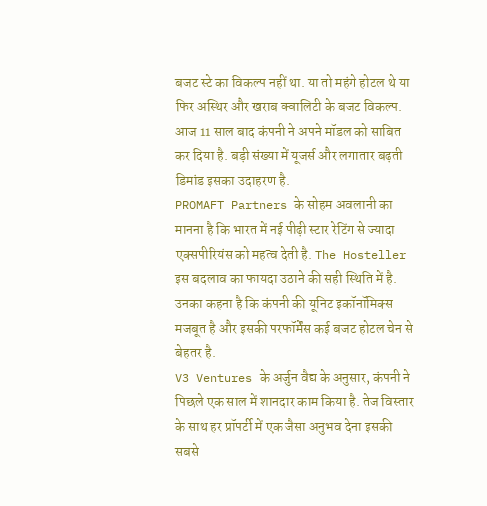बजट स्टे का विकल्प नहीं था. या तो महंगे होटल थे या फिर अस्थिर और खराब क्वालिटी के बजट विकल्प.
आज 11 साल बाद कंपनी ने अपने मॉडल को साबित कर दिया है. बड़ी संख्या में यूजर्स और लगातार बढ़ती डिमांड इसका उदाहरण है.
PROMAFT Partners के सोहम अवलानी का मानना है कि भारत में नई पीढ़ी स्टार रेटिंग से ज्यादा एक्सपीरियंस को महत्व देती है. The Hosteller इस बदलाव का फायदा उठाने की सही स्थिति में है. उनका कहना है कि कंपनी की यूनिट इकॉनॉमिक्स मजबूत है और इसकी परफॉर्मेंस कई बजट होटल चेन से बेहतर है.
V3 Ventures के अर्जुन वैद्य के अनुसार, कंपनी ने पिछले एक साल में शानदार काम किया है. तेज विस्तार के साथ हर प्रॉपर्टी में एक जैसा अनुभव देना इसकी सबसे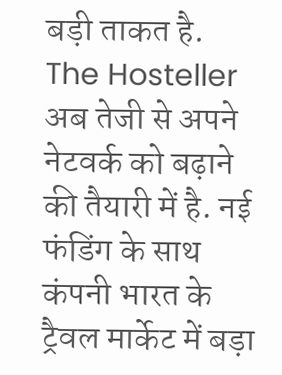बड़ी ताकत है.
The Hosteller अब तेजी से अपने नेटवर्क को बढ़ाने की तैयारी में है. नई फंडिंग के साथ कंपनी भारत के ट्रैवल मार्केट में बड़ा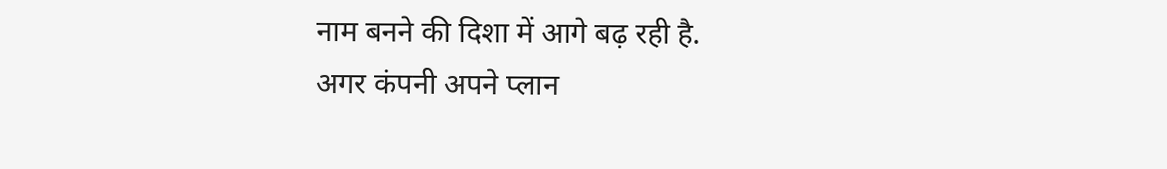नाम बनने की दिशा में आगे बढ़ रही है.
अगर कंपनी अपने प्लान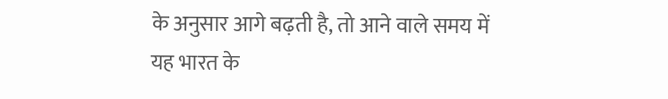के अनुसार आगे बढ़ती है, तो आने वाले समय में यह भारत के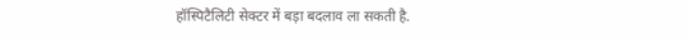हॉस्पिटैलिटी सेक्टर में बड़ा बदलाव ला सकती है.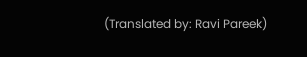(Translated by: Ravi Pareek)